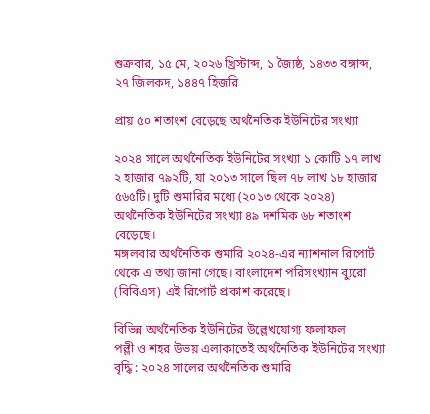শুক্রবার, ১৫ মে, ২০২৬ খ্রিস্টাব্দ, ১ জ্যৈষ্ঠ, ১৪৩৩ বঙ্গাব্দ, ২৭ জিলকদ, ১৪৪৭ হিজরি

প্রায় ৫০ শতাংশ বেড়েছে অর্থনৈতিক ইউনিটের সংখ্যা

২০২৪ সালে অর্থনৈতিক ইউনিটের সংখ্যা ১ কোটি ১৭ লাখ ২ হাজার ৭৯২টি, যা ২০১৩ সালে ছিল ৭৮ লাখ ১৮ হাজার ৫৬৫টি। দুটি শুমারির মধ্যে (২০১৩ থেকে ২০২৪) অর্থনৈতিক ইউনিটের সংখ্যা ৪৯ দশমিক ৬৮ শতাংশ বেড়েছে।
মঙ্গলবার অর্থনৈতিক শুমারি ২০২৪-এর ন্যাশনাল রিপোর্ট থেকে এ তথ্য জানা গেছে। বাংলাদেশ পরিসংখ্যান ব্যুরো (বিবিএস) এই রিপোর্ট প্রকাশ করেছে।

বিভিন্ন অর্থনৈতিক ইউনিটের উল্লেখযোগ্য ফলাফল
পল্লী ও শহর উভয় এলাকাতেই অর্থনৈতিক ইউনিটের সংখ্যা বৃদ্ধি : ২০২৪ সালের অর্থনৈতিক শুমারি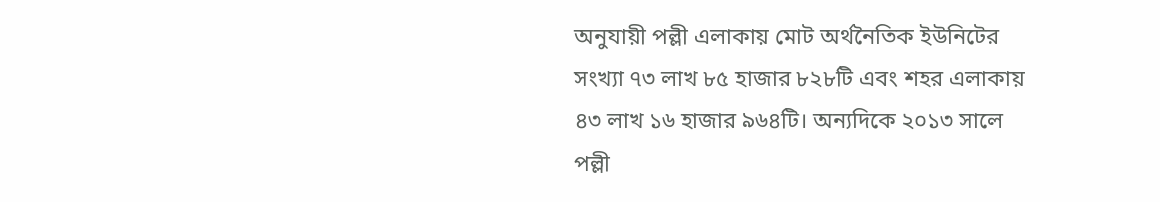অনুযায়ী পল্লী এলাকায় মোট অর্থনৈতিক ইউনিটের সংখ্যা ৭৩ লাখ ৮৫ হাজার ৮২৮টি এবং শহর এলাকায় ৪৩ লাখ ১৬ হাজার ৯৬৪টি। অন্যদিকে ২০১৩ সালে পল্লী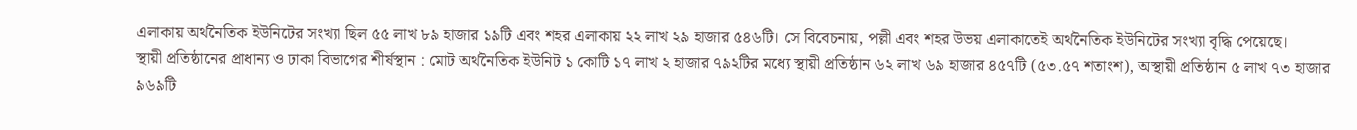এলাকায় অর্থনৈতিক ইউনিটের সংখ্যা ছিল ৫৫ লাখ ৮৯ হাজার ১৯টি এবং শহর এলাকায় ২২ লাখ ২৯ হাজার ৫৪৬টি। সে বিবেচনায়, পল্লী এবং শহর উভয় এলাকাতেই অর্থনৈতিক ইউনিটের সংখ্যা বৃদ্ধি পেয়েছে।
স্থায়ী প্রতিষ্ঠানের প্রাধান্য ও ঢাকা বিভাগের শীর্ষস্থান : মোট অর্থনৈতিক ইউনিট ১ কোটি ১৭ লাখ ২ হাজার ৭৯২টির মধ্যে স্থায়ী প্রতিষ্ঠান ৬২ লাখ ৬৯ হাজার ৪৫৭টি (৫৩.৫৭ শতাংশ), অস্থায়ী প্রতিষ্ঠান ৫ লাখ ৭৩ হাজার ৯৬৯টি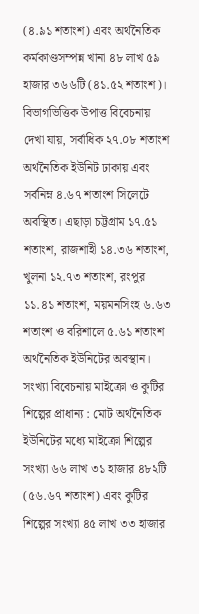(৪.৯১ শতাংশ) এবং অর্থনৈতিক কর্মকাণ্ডসম্পন্ন খানা ৪৮ লাখ ৫৯ হাজার ৩৬৬টি (৪১.৫২ শতাংশ)। বিভাগভিত্তিক উপাত্ত বিবেচনায় দেখা যায়, সর্বাধিক ২৭.০৮ শতাংশ অর্থনৈতিক ইউনিট ঢাকায় এবং সর্বনিম্ন ৪.৬৭ শতাংশ সিলেটে অবস্থিত। এছাড়া চট্টগ্রাম ১৭.৫১ শতাংশ, রাজশাহী ১৪.৩৬ শতাংশ, খুলনা ১২.৭৩ শতাংশ, রংপুর ১১.৪১ শতাংশ, ময়মনসিংহ ৬.৬৩ শতাংশ ও বরিশালে ৫.৬১ শতাংশ অর্থনৈতিক ইউনিটের অবস্থান।
সংখ্যা বিবেচনায় মাইক্রো ও কুটির শিল্পের প্রাধান্য : মোট অর্থনৈতিক ইউনিটের মধ্যে মাইক্রো শিল্পের সংখ্যা ৬৬ লাখ ৩১ হাজার ৪৮২টি (৫৬.৬৭ শতাংশ) এবং কুটির শিল্পের সংখ্যা ৪৫ লাখ ৩৩ হাজার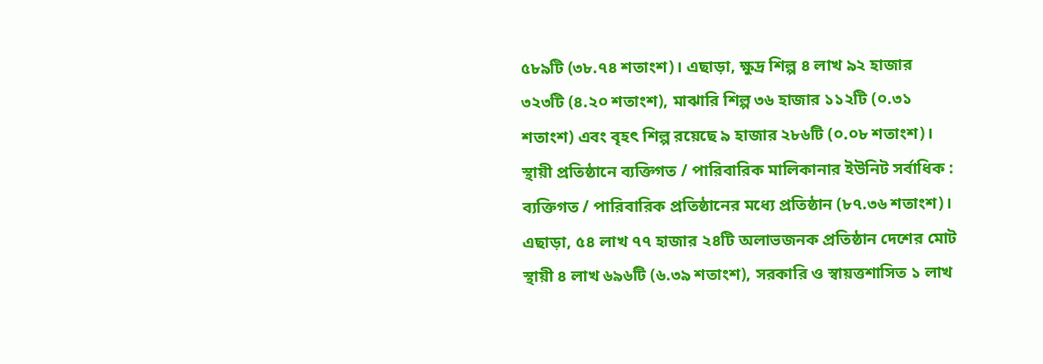৫৮৯টি (৩৮.৭৪ শতাংশ)। এছাড়া, ক্ষুদ্র শিল্প ৪ লাখ ৯২ হাজার ৩২৩টি (৪.২০ শতাংশ), মাঝারি শিল্প ৩৬ হাজার ১১২টি (০.৩১ শতাংশ) এবং বৃহৎ শিল্প রয়েছে ৯ হাজার ২৮৬টি (০.০৮ শতাংশ)।
স্থায়ী প্রতিষ্ঠানে ব্যক্তিগত / পারিবারিক মালিকানার ইউনিট সর্বাধিক : ব্যক্তিগত / পারিবারিক প্রতিষ্ঠানের মধ্যে প্রতিষ্ঠান (৮৭.৩৬ শতাংশ)। এছাড়া, ৫৪ লাখ ৭৭ হাজার ২৪টি অলাভজনক প্রতিষ্ঠান দেশের মোট স্থায়ী ৪ লাখ ৬৯৬টি (৬.৩৯ শতাংশ), সরকারি ও স্বায়ত্তশাসিত ১ লাখ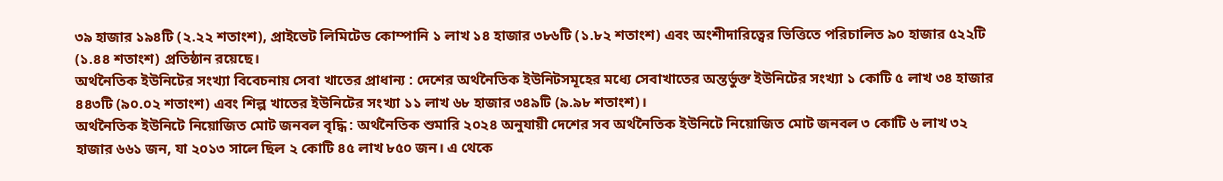৩৯ হাজার ১৯৪টি (২.২২ শতাংশ), প্রাইভেট লিমিটেড কোম্পানি ১ লাখ ১৪ হাজার ৩৮৬টি (১.৮২ শতাংশ) এবং অংশীদারিত্বের ভিত্তিতে পরিচালিত ৯০ হাজার ৫২২টি (১.৪৪ শতাংশ) প্রতিষ্ঠান রয়েছে।
অর্থনৈতিক ইউনিটের সংখ্যা বিবেচনায় সেবা খাতের প্রাধান্য : দেশের অর্থনৈতিক ইউনিটসমূহের মধ্যে সেবাখাতের অন্তর্ভুক্ত ইউনিটের সংখ্যা ১ কোটি ৫ লাখ ৩৪ হাজার ৪৪৩টি (৯০.০২ শতাংশ) এবং শিল্প খাতের ইউনিটের সংখ্যা ১১ লাখ ৬৮ হাজার ৩৪৯টি (৯.৯৮ শতাংশ)।
অর্থনৈতিক ইউনিটে নিয়োজিত মোট জনবল বৃদ্ধি : অর্থনৈতিক শুমারি ২০২৪ অনুযায়ী দেশের সব অর্থনৈতিক ইউনিটে নিয়োজিত মোট জনবল ৩ কোটি ৬ লাখ ৩২ হাজার ৬৬১ জন, যা ২০১৩ সালে ছিল ২ কোটি ৪৫ লাখ ৮৫০ জন। এ থেকে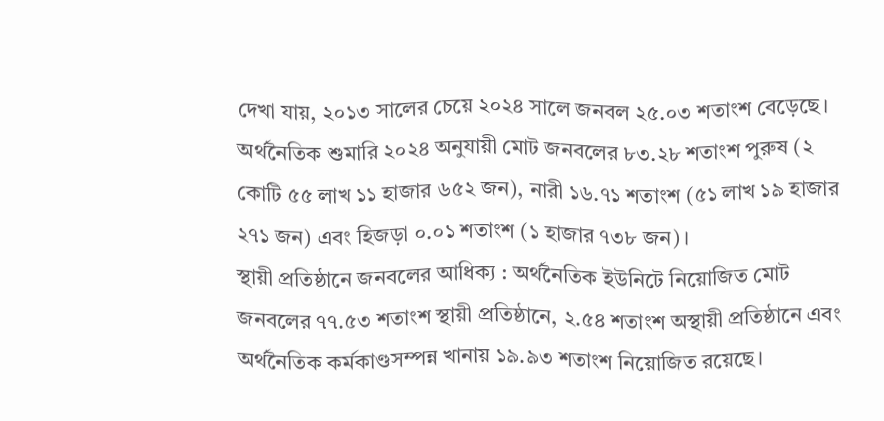দেখা যায়, ২০১৩ সালের চেয়ে ২০২৪ সালে জনবল ২৫.০৩ শতাংশ বেড়েছে। অর্থনৈতিক শুমারি ২০২৪ অনুযায়ী মোট জনবলের ৮৩.২৮ শতাংশ পুরুষ (২ কোটি ৫৫ লাখ ১১ হাজার ৬৫২ জন), নারী ১৬.৭১ শতাংশ (৫১ লাখ ১৯ হাজার ২৭১ জন) এবং হিজড়া ০.০১ শতাংশ (১ হাজার ৭৩৮ জন)।
স্থায়ী প্রতিষ্ঠানে জনবলের আধিক্য : অর্থনৈতিক ইউনিটে নিয়োজিত মোট জনবলের ৭৭.৫৩ শতাংশ স্থায়ী প্রতিষ্ঠানে, ২.৫৪ শতাংশ অস্থায়ী প্রতিষ্ঠানে এবং অর্থনৈতিক কর্মকাণ্ডসম্পন্ন খানায় ১৯.৯৩ শতাংশ নিয়োজিত রয়েছে।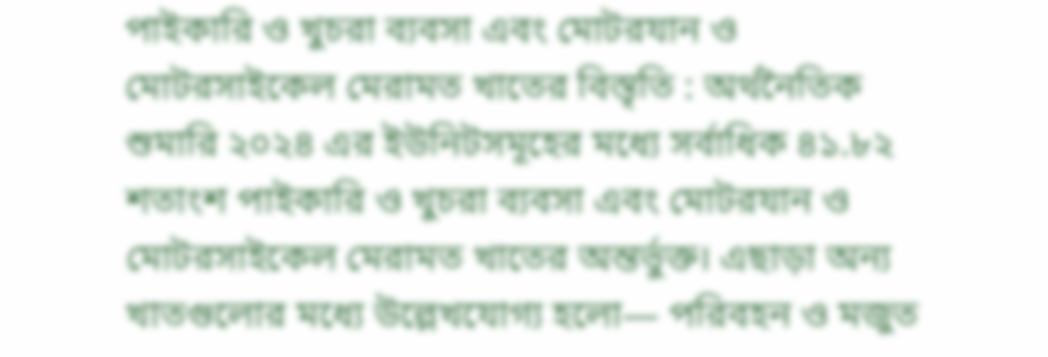পাইকারি ও খুচরা ব্যবসা এবং মোটরযান ও মোটরসাইকেল মেরামত খাতের বিস্তৃতি : অর্থনৈতিক শুমারি ২০২৪ এর ইউনিটসমূহের মধ্যে সর্বাধিক ৪১.৮২ শতাংশ পাইকারি ও খুচরা ব্যবসা এবং মোটরযান ও মোটরসাইকেল মেরামত খাতের অন্তর্ভুক্ত। এছাড়া অন্য খাতগুলোর মধ্যে উল্লেখযোগ্য হলো— পরিবহন ও মজুত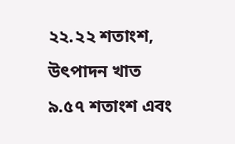২২.২২ শতাংশ, উৎপাদন খাত ৯.৫৭ শতাংশ এবং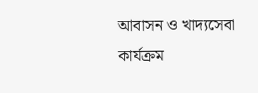আবাসন ও খাদ্যসেবা কার্যক্রম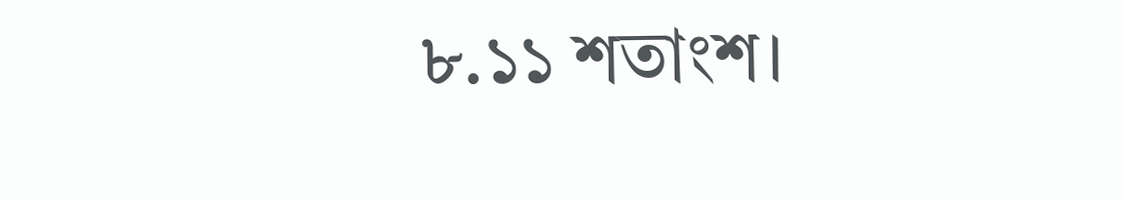৮.১১ শতাংশ।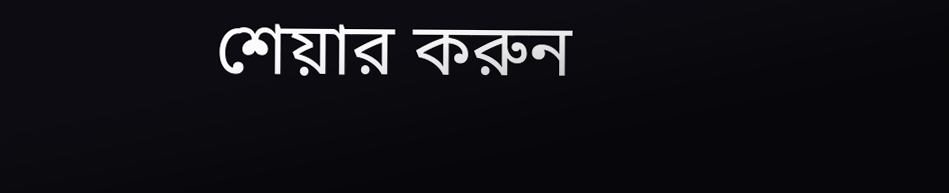শেয়ার করুন